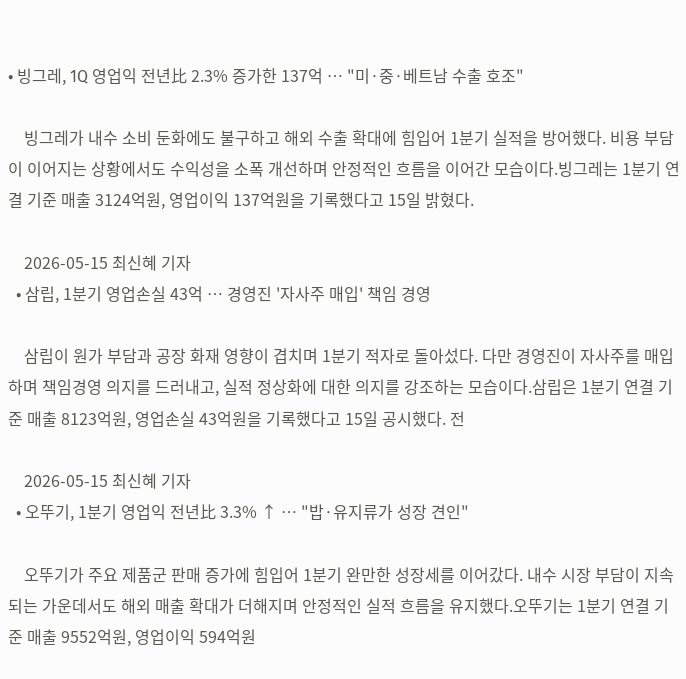• 빙그레, 1Q 영업익 전년比 2.3% 증가한 137억 … "미·중·베트남 수출 호조"

    빙그레가 내수 소비 둔화에도 불구하고 해외 수출 확대에 힘입어 1분기 실적을 방어했다. 비용 부담이 이어지는 상황에서도 수익성을 소폭 개선하며 안정적인 흐름을 이어간 모습이다.빙그레는 1분기 연결 기준 매출 3124억원, 영업이익 137억원을 기록했다고 15일 밝혔다.

    2026-05-15 최신혜 기자
  • 삼립, 1분기 영업손실 43억 … 경영진 '자사주 매입' 책임 경영

    삼립이 원가 부담과 공장 화재 영향이 겹치며 1분기 적자로 돌아섰다. 다만 경영진이 자사주를 매입하며 책임경영 의지를 드러내고, 실적 정상화에 대한 의지를 강조하는 모습이다.삼립은 1분기 연결 기준 매출 8123억원, 영업손실 43억원을 기록했다고 15일 공시했다. 전

    2026-05-15 최신혜 기자
  • 오뚜기, 1분기 영업익 전년比 3.3% ↑ … "밥·유지류가 성장 견인"

    오뚜기가 주요 제품군 판매 증가에 힘입어 1분기 완만한 성장세를 이어갔다. 내수 시장 부담이 지속되는 가운데서도 해외 매출 확대가 더해지며 안정적인 실적 흐름을 유지했다.오뚜기는 1분기 연결 기준 매출 9552억원, 영업이익 594억원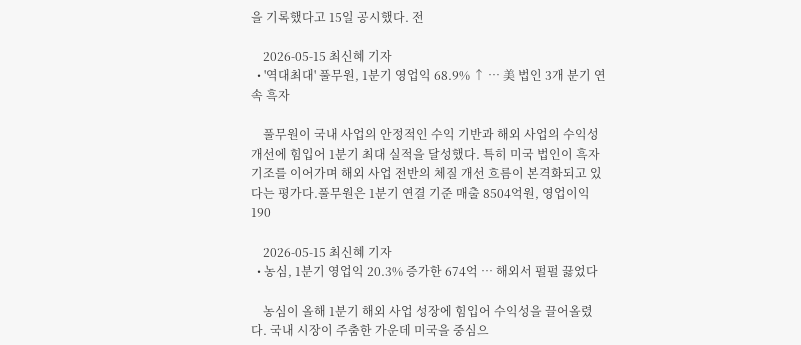을 기록했다고 15일 공시했다. 전

    2026-05-15 최신혜 기자
  • '역대최대' 풀무원, 1분기 영업익 68.9% ↑ … 美 법인 3개 분기 연속 흑자

    풀무원이 국내 사업의 안정적인 수익 기반과 해외 사업의 수익성 개선에 힘입어 1분기 최대 실적을 달성했다. 특히 미국 법인이 흑자 기조를 이어가며 해외 사업 전반의 체질 개선 흐름이 본격화되고 있다는 평가다.풀무원은 1분기 연결 기준 매출 8504억원, 영업이익 190

    2026-05-15 최신혜 기자
  • 농심, 1분기 영업익 20.3% 증가한 674억 … 해외서 펄펄 끓었다

    농심이 올해 1분기 해외 사업 성장에 힘입어 수익성을 끌어올렸다. 국내 시장이 주춤한 가운데 미국을 중심으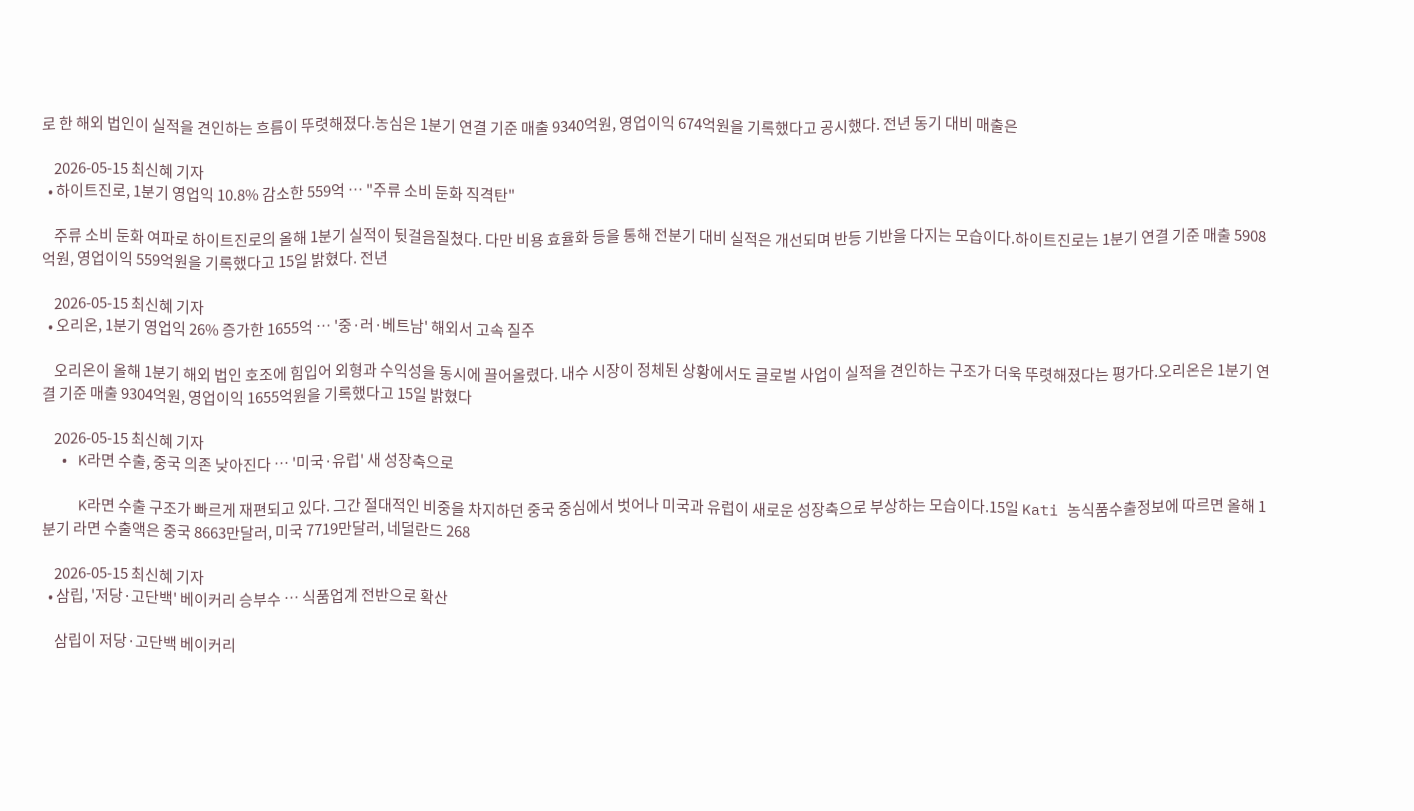로 한 해외 법인이 실적을 견인하는 흐름이 뚜렷해졌다.농심은 1분기 연결 기준 매출 9340억원, 영업이익 674억원을 기록했다고 공시했다. 전년 동기 대비 매출은

    2026-05-15 최신혜 기자
  • 하이트진로, 1분기 영업익 10.8% 감소한 559억 … "주류 소비 둔화 직격탄"

    주류 소비 둔화 여파로 하이트진로의 올해 1분기 실적이 뒷걸음질쳤다. 다만 비용 효율화 등을 통해 전분기 대비 실적은 개선되며 반등 기반을 다지는 모습이다.하이트진로는 1분기 연결 기준 매출 5908억원, 영업이익 559억원을 기록했다고 15일 밝혔다. 전년

    2026-05-15 최신혜 기자
  • 오리온, 1분기 영업익 26% 증가한 1655억 … '중·러·베트남' 해외서 고속 질주

    오리온이 올해 1분기 해외 법인 호조에 힘입어 외형과 수익성을 동시에 끌어올렸다. 내수 시장이 정체된 상황에서도 글로벌 사업이 실적을 견인하는 구조가 더욱 뚜렷해졌다는 평가다.오리온은 1분기 연결 기준 매출 9304억원, 영업이익 1655억원을 기록했다고 15일 밝혔다

    2026-05-15 최신혜 기자
  • K라면 수출, 중국 의존 낮아진다 … '미국·유럽' 새 성장축으로

    K라면 수출 구조가 빠르게 재편되고 있다. 그간 절대적인 비중을 차지하던 중국 중심에서 벗어나 미국과 유럽이 새로운 성장축으로 부상하는 모습이다.15일 Kati 농식품수출정보에 따르면 올해 1분기 라면 수출액은 중국 8663만달러, 미국 7719만달러, 네덜란드 268

    2026-05-15 최신혜 기자
  • 삼립, '저당·고단백' 베이커리 승부수 … 식품업계 전반으로 확산

    삼립이 저당·고단백 베이커리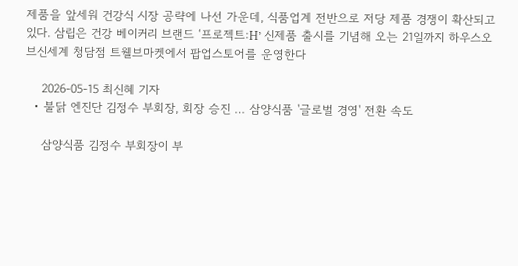제품을 앞세워 건강식 시장 공략에 나선 가운데, 식품업계 전반으로 저당 제품 경쟁이 확산되고 있다. 삼립은 건강 베이커리 브랜드 ‘프로젝트:H’ 신제품 출시를 기념해 오는 21일까지 하우스오브신세계 청담점 트웰브마켓에서 팝업스토어를 운영한다

    2026-05-15 최신혜 기자
  • 불닭 엔진단 김정수 부회장, 회장 승진 … 삼양식품 '글로벌 경영' 전환 속도

    삼양식품 김정수 부회장이 부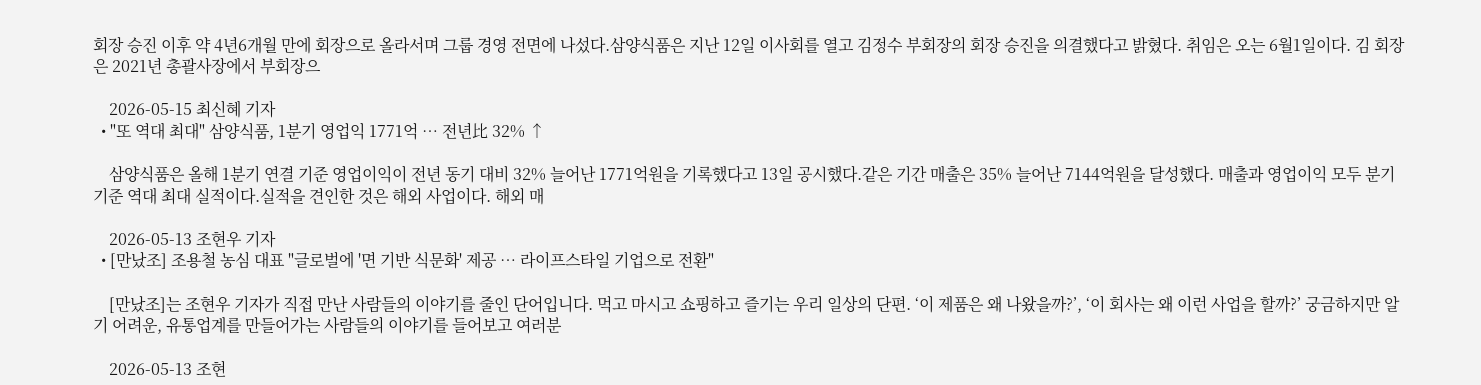회장 승진 이후 약 4년6개월 만에 회장으로 올라서며 그룹 경영 전면에 나섰다.삼양식품은 지난 12일 이사회를 열고 김정수 부회장의 회장 승진을 의결했다고 밝혔다. 취임은 오는 6월1일이다. 김 회장은 2021년 총괄사장에서 부회장으

    2026-05-15 최신혜 기자
  • "또 역대 최대" 삼양식품, 1분기 영업익 1771억 … 전년比 32% ↑

    삼양식품은 올해 1분기 연결 기준 영업이익이 전년 동기 대비 32% 늘어난 1771억원을 기록했다고 13일 공시했다.같은 기간 매출은 35% 늘어난 7144억원을 달성했다. 매출과 영업이익 모두 분기 기준 역대 최대 실적이다.실적을 견인한 것은 해외 사업이다. 해외 매

    2026-05-13 조현우 기자
  • [만났조] 조용철 농심 대표 "글로벌에 '면 기반 식문화' 제공 … 라이프스타일 기업으로 전환"

    [만났조]는 조현우 기자가 직접 만난 사람들의 이야기를 줄인 단어입니다. 먹고 마시고 쇼핑하고 즐기는 우리 일상의 단편. ‘이 제품은 왜 나왔을까?’, ‘이 회사는 왜 이런 사업을 할까?’ 궁금하지만 알기 어려운, 유통업계를 만들어가는 사람들의 이야기를 들어보고 여러분

    2026-05-13 조현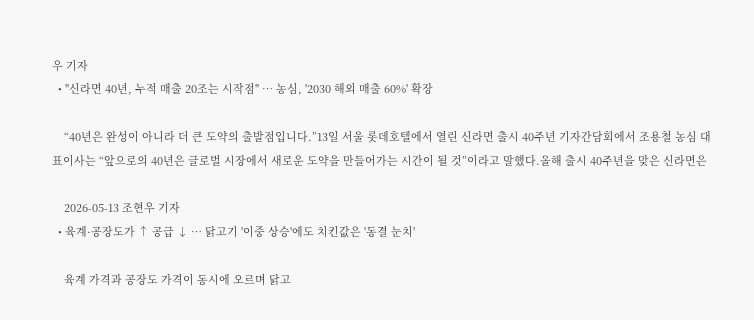우 기자
  • "신라면 40년, 누적 매출 20조는 시작점" … 농심, '2030 해외 매출 60%' 확장

    “40년은 완성이 아니라 더 큰 도약의 출발점입니다.”13일 서울 롯데호텔에서 열린 신라면 출시 40주년 기자간담회에서 조용철 농심 대표이사는 “앞으로의 40년은 글로벌 시장에서 새로운 도약을 만들어가는 시간이 될 것”이라고 말했다.올해 출시 40주년을 맞은 신라면은

    2026-05-13 조현우 기자
  • 육계·공장도가 ↑ 공급 ↓ … 닭고기 '이중 상승'에도 치킨값은 '동결 눈치'

    육계 가격과 공장도 가격이 동시에 오르며 닭고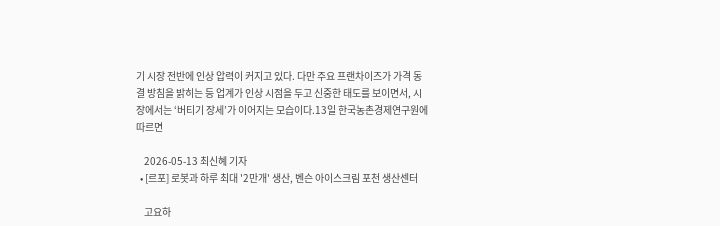기 시장 전반에 인상 압력이 커지고 있다. 다만 주요 프랜차이즈가 가격 동결 방침을 밝히는 등 업계가 인상 시점을 두고 신중한 태도를 보이면서, 시장에서는 ‘버티기 장세’가 이어지는 모습이다.13일 한국농촌경제연구원에 따르면

    2026-05-13 최신혜 기자
  • [르포] 로봇과 하루 최대 '2만개' 생산, 벤슨 아이스크림 포천 생산센터

    고요하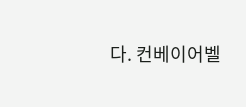다. 컨베이어벨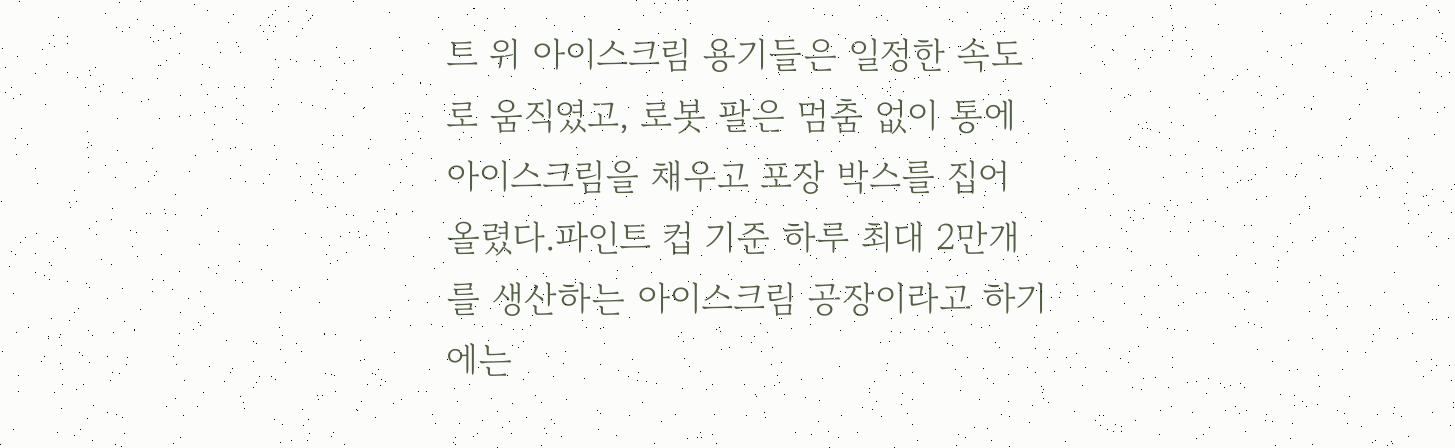트 위 아이스크림 용기들은 일정한 속도로 움직였고, 로봇 팔은 멈춤 없이 통에 아이스크림을 채우고 포장 박스를 집어 올렸다.파인트 컵 기준 하루 최대 2만개를 생산하는 아이스크림 공장이라고 하기에는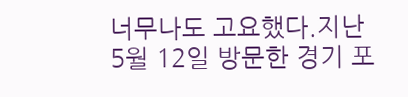너무나도 고요했다.지난 5월 12일 방문한 경기 포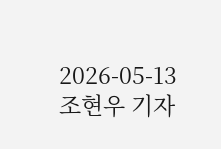2026-05-13 조현우 기자